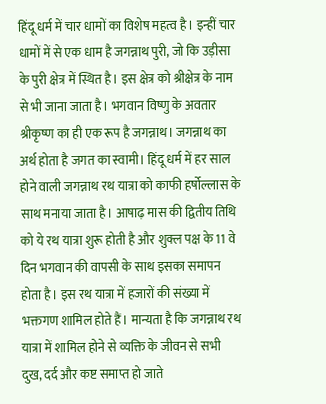हिंदू धर्म में चार धामों का विशेष महत्व है। इन्हीं चार धामों में से एक धाम है जगन्नाथ पुरी, जो कि उड़ीसा के पुरी क्षेत्र में स्थित है। इस क्षेत्र को श्रीक्षेत्र के नाम से भी जाना जाता है। भगवान विष्णु के अवतार श्रीकृष्ण का ही एक रूप है जगन्नाथ। जगन्नाथ का अर्थ होता है जगत का स्वामी। हिंदू धर्म में हर साल होने वाली जगन्नाथ रथ यात्रा को काफी हर्षोल्लास के साथ मनाया जाता है। आषाढ़ मास की द्वितीय तिथि को ये रथ यात्रा शुरू होती है और शुक्ल पक्ष के 11 वे दिन भगवान की वापसी के साथ इसका समापन होता है। इस रथ यात्रा में हजारों की संख्या में भक्तगण शामिल होते हैं। मान्यता है कि जगन्नाथ रथ यात्रा में शामिल होने से व्यक्ति के जीवन से सभी दुख, दर्द और कष्ट समाप्त हो जाते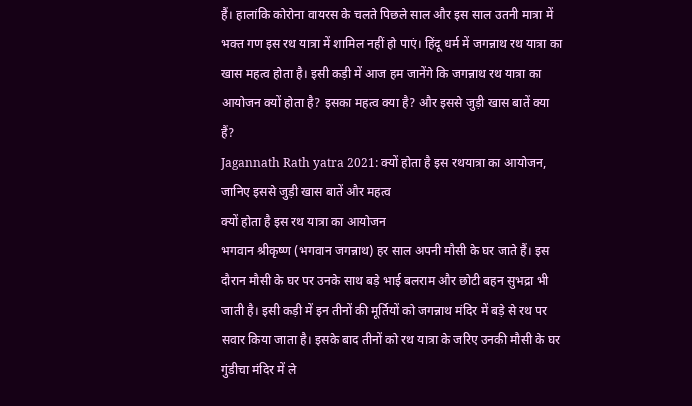हैं। हालांकि कोरोना वायरस के चलते पिछले साल और इस साल उतनी मात्रा में भक्त गण इस रथ यात्रा में शामिल नहीं हो पाएं। हिंदू धर्म में जगन्नाथ रथ यात्रा का खास महत्व होता है। इसी कड़ी में आज हम जानेंगे कि जगन्नाथ रथ यात्रा का आयोजन क्यों होता है? इसका महत्व क्या है? और इससे जुड़ी खास बातें क्या हैं?
Jagannath Rath yatra 2021: क्यों होता है इस रथयात्रा का आयोजन, जानिए इससे जुड़ी खास बातें और महत्व
क्यों होता है इस रथ यात्रा का आयोजन
भगवान श्रीकृष्ण (भगवान जगन्नाथ) हर साल अपनी मौसी के घर जाते हैं। इस दौरान मौसी के घर पर उनके साथ बड़े भाई बलराम और छोटी बहन सुभद्रा भी जाती है। इसी कड़ी में इन तीनों की मूर्तियों को जगन्नाथ मंदिर में बड़े से रथ पर सवार किया जाता है। इसके बाद तीनों को रथ यात्रा के जरिए उनकी मौसी के घर गुंडीचा मंदिर में ले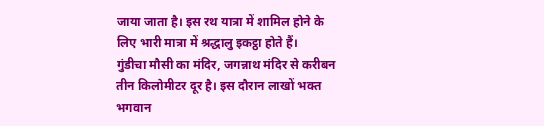जाया जाता है। इस रथ यात्रा में शामिल होने के लिए भारी मात्रा में श्रद्धालु इकट्ठा होते हैं।
गुंडीचा मौसी का मंदिर, जगन्नाथ मंदिर से करीबन तीन किलोमीटर दूर है। इस दौरान लाखों भक्त भगवान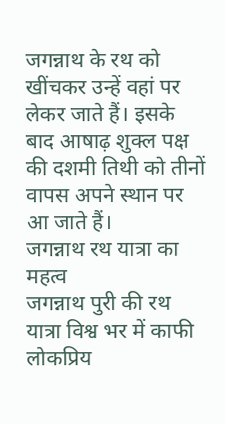जगन्नाथ के रथ को खींचकर उन्हें वहां पर लेकर जाते हैं। इसके बाद आषाढ़ शुक्ल पक्ष की दशमी तिथी को तीनों वापस अपने स्थान पर आ जाते हैं।
जगन्नाथ रथ यात्रा का महत्व
जगन्नाथ पुरी की रथ यात्रा विश्व भर में काफी लोकप्रिय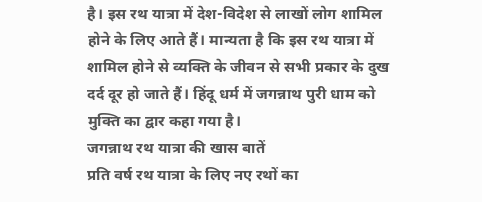है। इस रथ यात्रा में देश-विदेश से लाखों लोग शामिल होने के लिए आते हैं। मान्यता है कि इस रथ यात्रा में शामिल होने से व्यक्ति के जीवन से सभी प्रकार के दुख दर्द दूर हो जाते हैं। हिंदू धर्म में जगन्नाथ पुरी धाम को मुक्ति का द्वार कहा गया है।
जगन्नाथ रथ यात्रा की खास बातें
प्रति वर्ष रथ यात्रा के लिए नए रथों का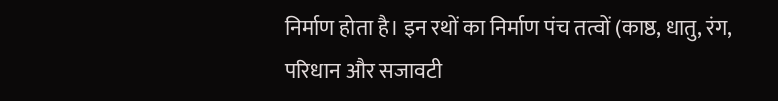निर्माण होता है। इन रथों का निर्माण पंच तत्वों (काष्ठ, धातु, रंग, परिधान और सजावटी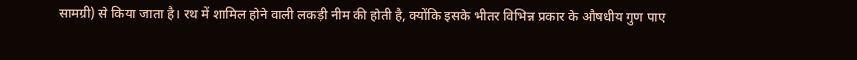सामग्री) से किया जाता है। रथ में शामिल होने वाली लकड़ी नीम की होती है, क्योंकि इसके भीतर विभिन्न प्रकार के औषधीय गुण पाए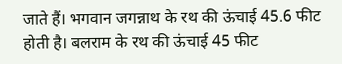जाते हैं। भगवान जगन्नाथ के रथ की ऊंचाई 45.6 फीट होती है। बलराम के रथ की ऊंचाई 45 फीट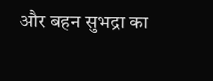और बहन सुभद्रा का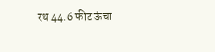रथ 44.6 फीट ऊंचा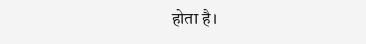होता है।